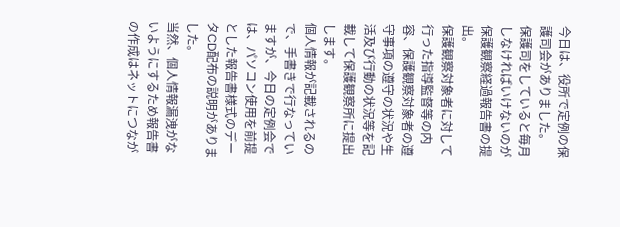今日は、役所で定例の保護司会がありました。
保護司をしていると毎月しなければいけないのが保護観察経過報告書の提出。
保護観察対象者に対して行った指導監督等の内容、保護観察対象者の遵守事項の遵守の状況や生活及び行動の状況等を記載して保護観察所に提出します。
個人情報が記載されるので、手書きで行なっていますが、今日の定例会では、パソコン使用を前提とした報告書様式のデータCD配布の説明がありました。
当然、個人情報漏洩がないようにするため報告書の作成はネットにつなが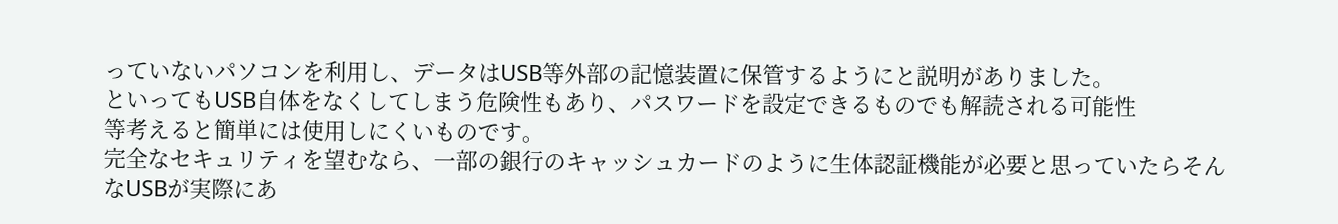っていないパソコンを利用し、データはUSB等外部の記憶装置に保管するようにと説明がありました。
といってもUSB自体をなくしてしまう危険性もあり、パスワードを設定できるものでも解読される可能性
等考えると簡単には使用しにくいものです。
完全なセキュリティを望むなら、一部の銀行のキャッシュカードのように生体認証機能が必要と思っていたらそんなUSBが実際にあ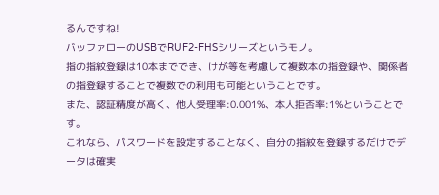るんですね!
バッファローのUSBでRUF2-FHSシリーズというモノ。
指の指紋登録は10本まででき、けが等を考慮して複数本の指登録や、関係者の指登録することで複数での利用も可能ということです。
また、認証精度が高く、他人受理率:0.001%、本人拒否率:1%ということです。
これなら、パスワードを設定することなく、自分の指紋を登録するだけでデータは確実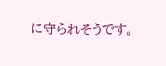に守られそうです。